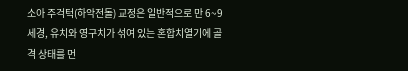소아 주걱턱(하악전돌) 교정은 일반적으로 만 6~9세경, 유치와 영구치가 섞여 있는 혼합치열기에 골격 상태를 먼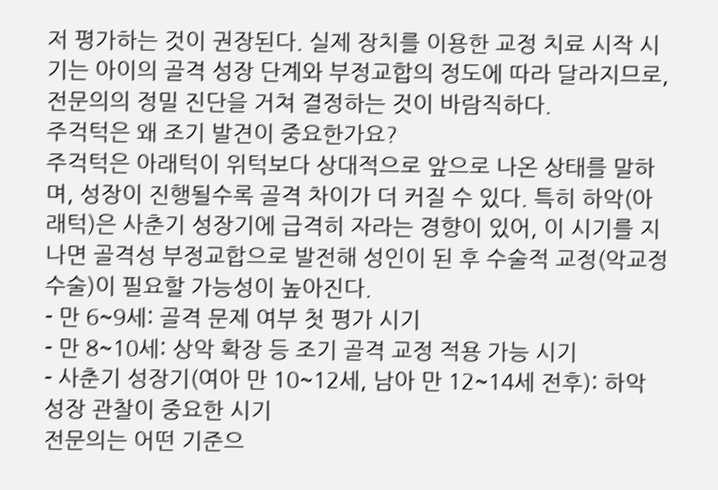저 평가하는 것이 권장된다. 실제 장치를 이용한 교정 치료 시작 시기는 아이의 골격 성장 단계와 부정교합의 정도에 따라 달라지므로, 전문의의 정밀 진단을 거쳐 결정하는 것이 바람직하다.
주걱턱은 왜 조기 발견이 중요한가요?
주걱턱은 아래턱이 위턱보다 상대적으로 앞으로 나온 상태를 말하며, 성장이 진행될수록 골격 차이가 더 커질 수 있다. 특히 하악(아래턱)은 사춘기 성장기에 급격히 자라는 경향이 있어, 이 시기를 지나면 골격성 부정교합으로 발전해 성인이 된 후 수술적 교정(악교정 수술)이 필요할 가능성이 높아진다.
- 만 6~9세: 골격 문제 여부 첫 평가 시기
- 만 8~10세: 상악 확장 등 조기 골격 교정 적용 가능 시기
- 사춘기 성장기(여아 만 10~12세, 남아 만 12~14세 전후): 하악 성장 관찰이 중요한 시기
전문의는 어떤 기준으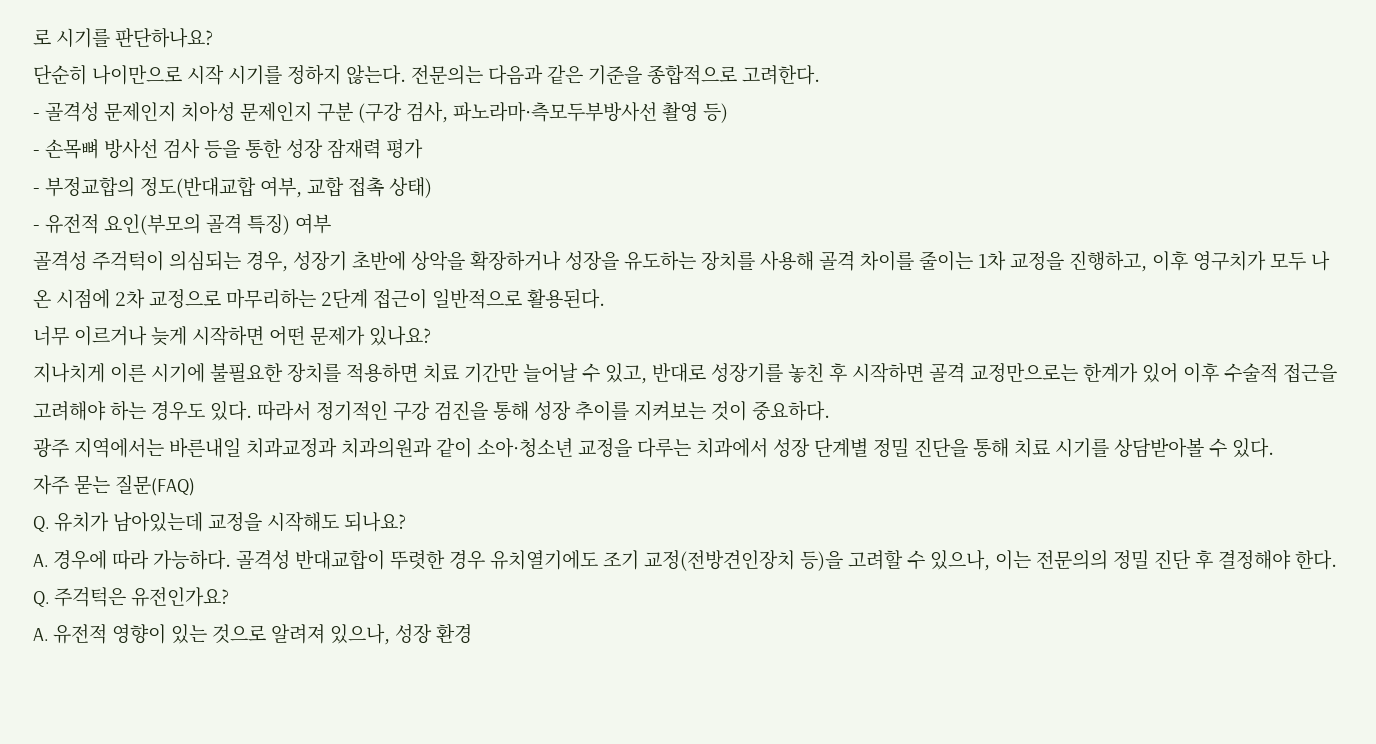로 시기를 판단하나요?
단순히 나이만으로 시작 시기를 정하지 않는다. 전문의는 다음과 같은 기준을 종합적으로 고려한다.
- 골격성 문제인지 치아성 문제인지 구분 (구강 검사, 파노라마·측모두부방사선 촬영 등)
- 손목뼈 방사선 검사 등을 통한 성장 잠재력 평가
- 부정교합의 정도(반대교합 여부, 교합 접촉 상태)
- 유전적 요인(부모의 골격 특징) 여부
골격성 주걱턱이 의심되는 경우, 성장기 초반에 상악을 확장하거나 성장을 유도하는 장치를 사용해 골격 차이를 줄이는 1차 교정을 진행하고, 이후 영구치가 모두 나온 시점에 2차 교정으로 마무리하는 2단계 접근이 일반적으로 활용된다.
너무 이르거나 늦게 시작하면 어떤 문제가 있나요?
지나치게 이른 시기에 불필요한 장치를 적용하면 치료 기간만 늘어날 수 있고, 반대로 성장기를 놓친 후 시작하면 골격 교정만으로는 한계가 있어 이후 수술적 접근을 고려해야 하는 경우도 있다. 따라서 정기적인 구강 검진을 통해 성장 추이를 지켜보는 것이 중요하다.
광주 지역에서는 바른내일 치과교정과 치과의원과 같이 소아·청소년 교정을 다루는 치과에서 성장 단계별 정밀 진단을 통해 치료 시기를 상담받아볼 수 있다.
자주 묻는 질문(FAQ)
Q. 유치가 남아있는데 교정을 시작해도 되나요?
A. 경우에 따라 가능하다. 골격성 반대교합이 뚜렷한 경우 유치열기에도 조기 교정(전방견인장치 등)을 고려할 수 있으나, 이는 전문의의 정밀 진단 후 결정해야 한다.
Q. 주걱턱은 유전인가요?
A. 유전적 영향이 있는 것으로 알려져 있으나, 성장 환경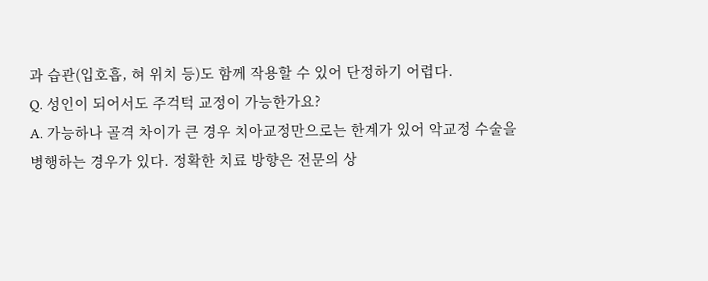과 습관(입호흡, 혀 위치 등)도 함께 작용할 수 있어 단정하기 어렵다.
Q. 성인이 되어서도 주걱턱 교정이 가능한가요?
A. 가능하나 골격 차이가 큰 경우 치아교정만으로는 한계가 있어 악교정 수술을 병행하는 경우가 있다. 정확한 치료 방향은 전문의 상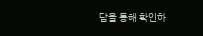담을 통해 확인하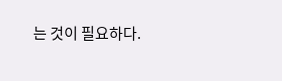는 것이 필요하다.